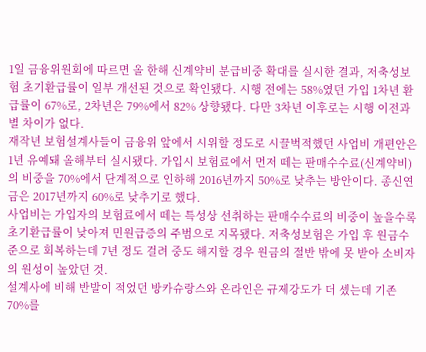1일 금융위원회에 따르면 올 한해 신계약비 분급비중 확대를 실시한 결과, 저축성보험 초기환급률이 일부 개선된 것으로 확인됐다. 시행 전에는 58%였던 가입 1차년 환급률이 67%로, 2차년은 79%에서 82% 상향됐다. 다만 3차년 이후로는 시행 이전과 별 차이가 없다.
재작년 보험설계사들이 금융위 앞에서 시위할 정도로 시끌벅적했던 사업비 개편안은 1년 유예돼 올해부터 실시됐다. 가입시 보험료에서 먼저 떼는 판매수수료(신계약비)의 비중을 70%에서 단계적으로 인하해 2016년까지 50%로 낮추는 방안이다. 종신연금은 2017년까지 60%로 낮추기로 했다.
사업비는 가입자의 보험료에서 떼는 특성상 선취하는 판매수수료의 비중이 높을수록 초기환급률이 낮아져 민원급증의 주범으로 지목됐다. 저축성보험은 가입 후 원금수준으로 회복하는데 7년 정도 걸려 중도 해지할 경우 원금의 절반 밖에 못 받아 소비자의 원성이 높았던 것.
설계사에 비해 반발이 적었던 방카슈랑스와 온라인은 규제강도가 더 셌는데 기존 70%를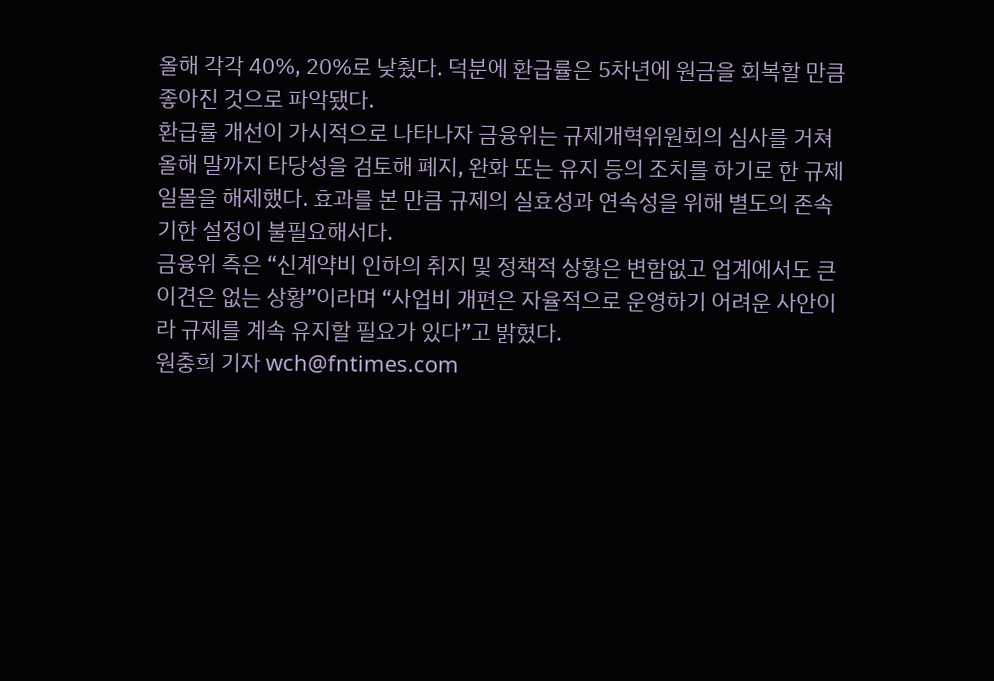올해 각각 40%, 20%로 낮췄다. 덕분에 환급률은 5차년에 원금을 회복할 만큼 좋아진 것으로 파악됐다.
환급률 개선이 가시적으로 나타나자 금융위는 규제개혁위원회의 심사를 거쳐 올해 말까지 타당성을 검토해 폐지, 완화 또는 유지 등의 조치를 하기로 한 규제일몰을 해제했다. 효과를 본 만큼 규제의 실효성과 연속성을 위해 별도의 존속기한 설정이 불필요해서다.
금융위 측은 “신계약비 인하의 취지 및 정책적 상황은 변함없고 업계에서도 큰 이견은 없는 상황”이라며 “사업비 개편은 자율적으로 운영하기 어려운 사안이라 규제를 계속 유지할 필요가 있다”고 밝혔다.
원충희 기자 wch@fntimes.com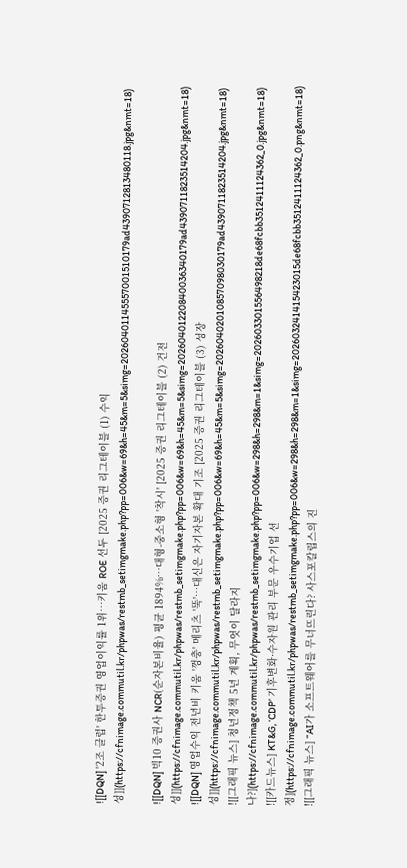![[DQN] '2조 클럽' 한투증권 영업이익률 1위…키움 ROE 선두 [2025 증권 리그테이블 (1) 수익성]](https://cfnimage.commutil.kr/phpwas/restmb_setimgmake.php?pp=006&w=69&h=45&m=5&simg=20260401145557001510179ad4390712813480118.jpg&nmt=18)

![[DQN] 빅10 증권사 NCR(순자본비율) 평균 1894%…대형-중소형 '착시' [2025 증권 리그테이블 (2) 건전성]](https://cfnimage.commutil.kr/phpwas/restmb_setimgmake.php?pp=006&w=69&h=45&m=5&simg=20260401220840036340179ad4390711823514204.jpg&nmt=18)
![[DQN] 영업수익 전년비 키움 '껑충' 메리츠 '뚝'…대신은 자기자본 확대 기조 [2025 증권 리그테이블 (3) 성장성]](https://cfnimage.commutil.kr/phpwas/restmb_setimgmake.php?pp=006&w=69&h=45&m=5&simg=20260402010857098030179ad4390711823514204.jpg&nmt=18)
![[그래픽 뉴스] 청년정책 5년 계획, 무엇이 달라지나?](https://cfnimage.commutil.kr/phpwas/restmb_setimgmake.php?pp=006&w=298&h=298&m=1&simg=202603301556498218de68fcbb3512411124362_0.jpg&nmt=18)
![[카드뉴스] KT&G, ‘CDP’ 기후변화·수자원 관리 부문 우수기업 선정](https://cfnimage.commutil.kr/phpwas/restmb_setimgmake.php?pp=006&w=298&h=298&m=1&simg=202603241415423015de68fcbb3512411124362_0.png&nmt=18)
![[그래픽 뉴스] “AI가 소프트웨어를 무너뜨린다? 사스포칼립스의 진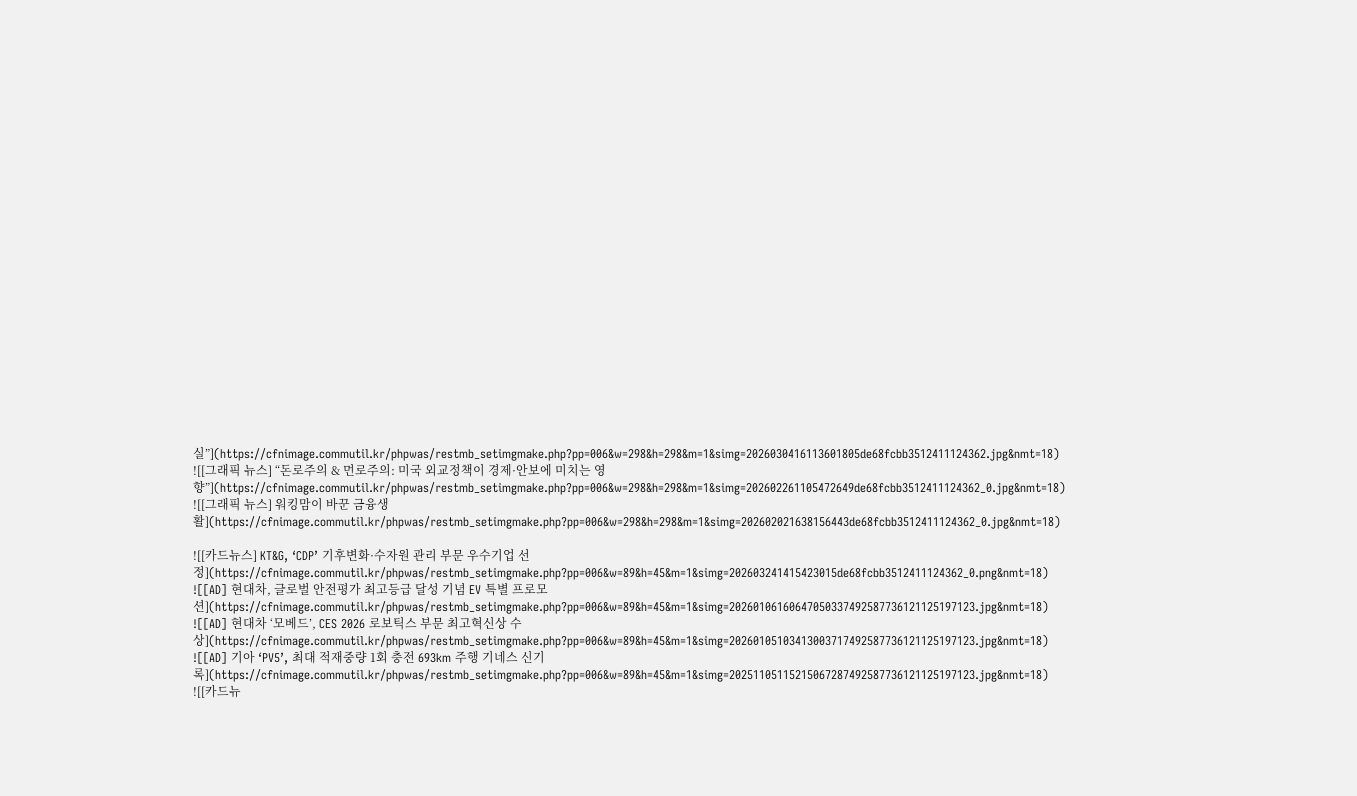실”](https://cfnimage.commutil.kr/phpwas/restmb_setimgmake.php?pp=006&w=298&h=298&m=1&simg=2026030416113601805de68fcbb3512411124362.jpg&nmt=18)
![[그래픽 뉴스] “돈로주의 & 먼로주의: 미국 외교정책이 경제·안보에 미치는 영향”](https://cfnimage.commutil.kr/phpwas/restmb_setimgmake.php?pp=006&w=298&h=298&m=1&simg=202602261105472649de68fcbb3512411124362_0.jpg&nmt=18)
![[그래픽 뉴스] 워킹맘이 바꾼 금융생활](https://cfnimage.commutil.kr/phpwas/restmb_setimgmake.php?pp=006&w=298&h=298&m=1&simg=202602021638156443de68fcbb3512411124362_0.jpg&nmt=18)

![[카드뉴스] KT&G, ‘CDP’ 기후변화·수자원 관리 부문 우수기업 선정](https://cfnimage.commutil.kr/phpwas/restmb_setimgmake.php?pp=006&w=89&h=45&m=1&simg=202603241415423015de68fcbb3512411124362_0.png&nmt=18)
![[AD] 현대차, 글로벌 안전평가 최고등급 달성 기념 EV 특별 프로모션](https://cfnimage.commutil.kr/phpwas/restmb_setimgmake.php?pp=006&w=89&h=45&m=1&simg=20260106160647050337492587736121125197123.jpg&nmt=18)
![[AD] 현대차 ‘모베드’, CES 2026 로보틱스 부문 최고혁신상 수상](https://cfnimage.commutil.kr/phpwas/restmb_setimgmake.php?pp=006&w=89&h=45&m=1&simg=20260105103413003717492587736121125197123.jpg&nmt=18)
![[AD] 기아 ‘PV5’, 최대 적재중량 1회 충전 693km 주행 기네스 신기록](https://cfnimage.commutil.kr/phpwas/restmb_setimgmake.php?pp=006&w=89&h=45&m=1&simg=20251105115215067287492587736121125197123.jpg&nmt=18)
![[카드뉴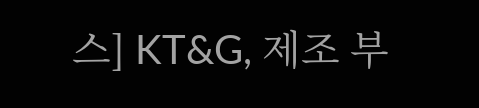스] KT&G, 제조 부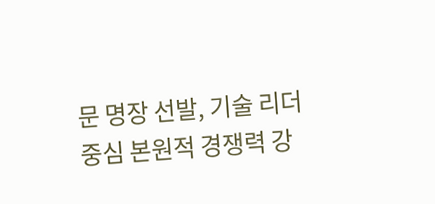문 명장 선발, 기술 리더 중심 본원적 경쟁력 강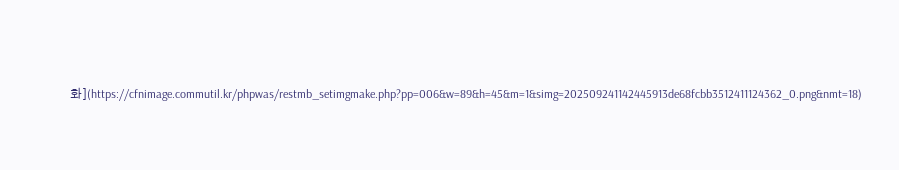화](https://cfnimage.commutil.kr/phpwas/restmb_setimgmake.php?pp=006&w=89&h=45&m=1&simg=202509241142445913de68fcbb3512411124362_0.png&nmt=18)